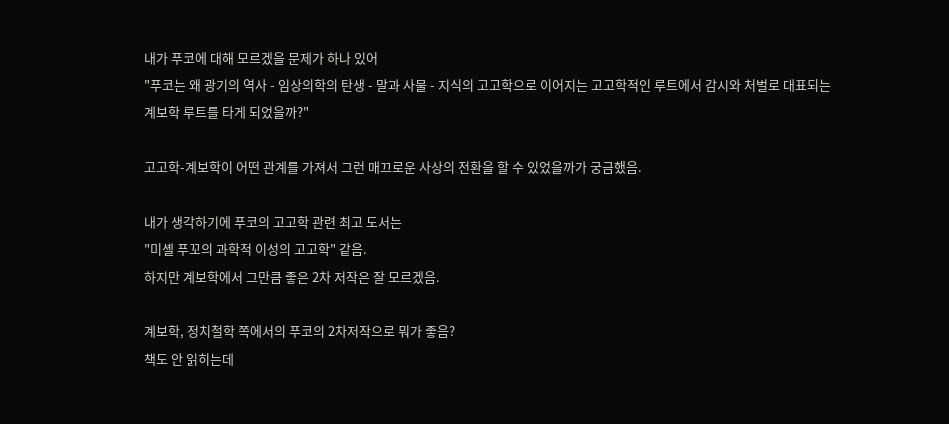내가 푸코에 대해 모르겠을 문제가 하나 있어
"푸코는 왜 광기의 역사 - 임상의학의 탄생 - 말과 사물 - 지식의 고고학으로 이어지는 고고학적인 루트에서 감시와 처벌로 대표되는 계보학 루트를 타게 되었을까?"

고고학-계보학이 어떤 관계를 가져서 그런 매끄로운 사상의 전환을 할 수 있었을까가 궁금했음.

내가 생각하기에 푸코의 고고학 관련 최고 도서는
"미셸 푸꼬의 과학적 이성의 고고학" 같음.
하지만 계보학에서 그만큼 좋은 2차 저작은 잘 모르겠음.

계보학, 정치철학 쪽에서의 푸코의 2차저작으로 뭐가 좋음?
책도 안 읽히는데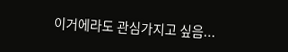이거에라도 관심가지고 싶음...